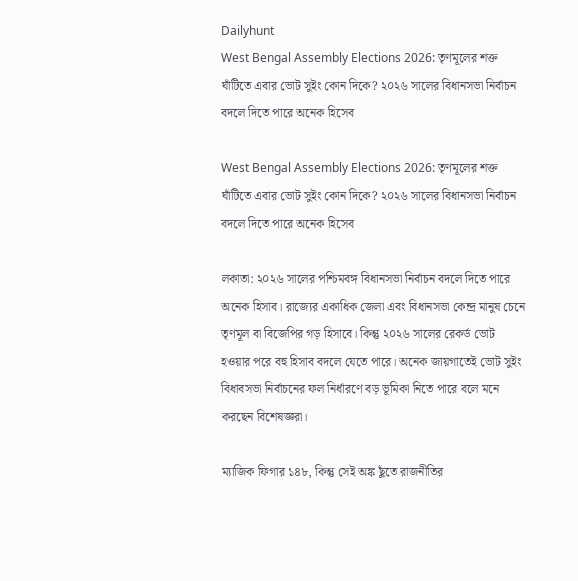Dailyhunt
West Bengal Assembly Elections 2026: তৃণমূলের শক্ত ঘাঁটিতে এবার ভোট সুইং কোন দিকে? ২০২৬ সালের বিধানসভা নির্বাচন বদলে দিতে পারে অনেক হিসেব

West Bengal Assembly Elections 2026: তৃণমূলের শক্ত ঘাঁটিতে এবার ভোট সুইং কোন দিকে? ২০২৬ সালের বিধানসভা নির্বাচন বদলে দিতে পারে অনেক হিসেব

লকাতা: ২০২৬ সালের পশ্চিমবঙ্গ বিধানসভা নির্বাচন বদলে দিতে পারে অনেক হিসাব। রাজ্যের একাধিক জেলা এবং বিধানসভা কেন্দ্র মানুষ চেনে তৃণমূল বা বিজেপির গড় হিসাবে। কিন্তু ২০২৬ সালের রেকর্ড ভোট হওয়ার পরে বহু হিসাব বদলে যেতে পারে। অনেক জায়গাতেই ভোট সুইং বিধাবসভা নির্বাচনের ফল নির্ধারণে বড় ভূমিকা নিতে পারে বলে মনে করছেন বিশেষজ্ঞরা।

ম্যাজিক ফিগার ১৪৮, কিন্তু সেই অঙ্ক ছুঁতে রাজনীতির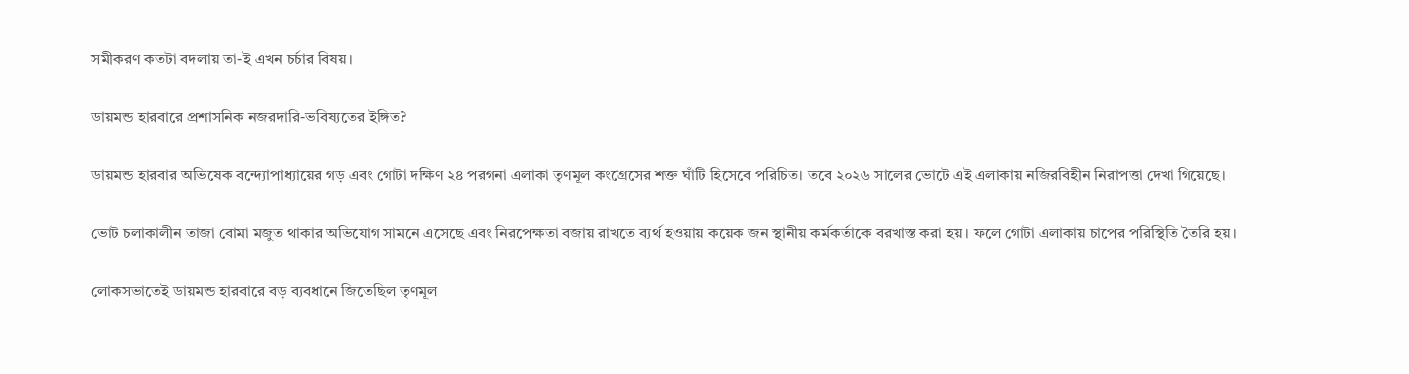সমীকরণ কতটা বদলায় তা-ই এখন চর্চার বিষয়।

ডায়মন্ড হারবারে প্রশাসনিক নজরদারি-ভবিষ্যতের ইঙ্গিত?

ডায়মন্ড হারবার অভিষেক বন্দ্যোপাধ্যায়ের গড় এবং গোটা দক্ষিণ ২৪ পরগনা এলাকা তৃণমূল কংগ্রেসের শক্ত ঘাঁটি হিসেবে পরিচিত। তবে ২০২৬ সালের ভোটে এই এলাকায় নজিরবিহীন নিরাপত্তা দেখা গিয়েছে।

ভোট চলাকালীন তাজা বোমা মজুত থাকার অভিযোগ সামনে এসেছে এবং নিরপেক্ষতা বজায় রাখতে ব্যর্থ হওয়ায় কয়েক জন স্থানীয় কর্মকর্তাকে বরখাস্ত করা হয়। ফলে গোটা এলাকায় চাপের পরিস্থিতি তৈরি হয়।

লোকসভাতেই ডায়মন্ড হারবারে বড় ব্যবধানে জিতেছিল তৃণমূল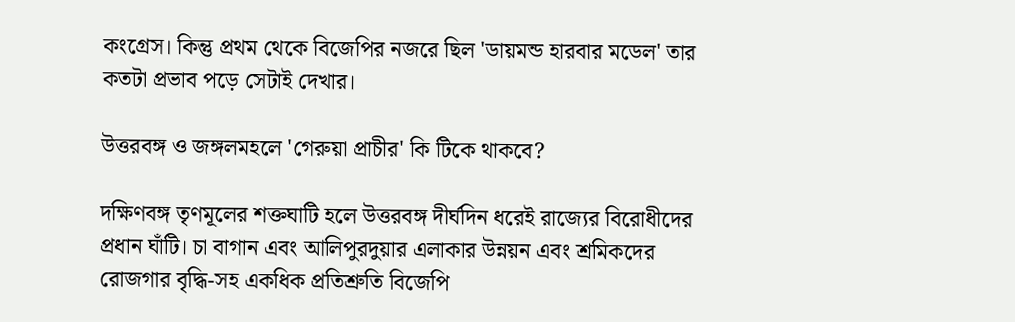কংগ্রেস। কিন্তু প্রথম থেকে বিজেপির নজরে ছিল 'ডায়মন্ড হারবার মডেল' তার কতটা প্রভাব পড়ে সেটাই দেখার।

উত্তরবঙ্গ ও জঙ্গলমহলে 'গেরুয়া প্রাচীর' কি টিকে থাকবে?

দক্ষিণবঙ্গ তৃণমূলের শক্তঘাটি হলে উত্তরবঙ্গ দীর্ঘদিন ধরেই রাজ্যের বিরোধীদের প্রধান ঘাঁটি। চা বাগান এবং আলিপুরদুয়ার এলাকার উন্নয়ন এবং শ্রমিকদের রোজগার বৃদ্ধি-সহ একধিক প্রতিশ্রুতি বিজেপি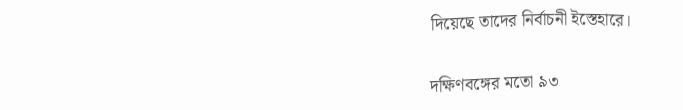দিয়েছে তাদের নির্বাচনী ইস্তেহারে।

দক্ষিণবঙ্গের মতো ৯৩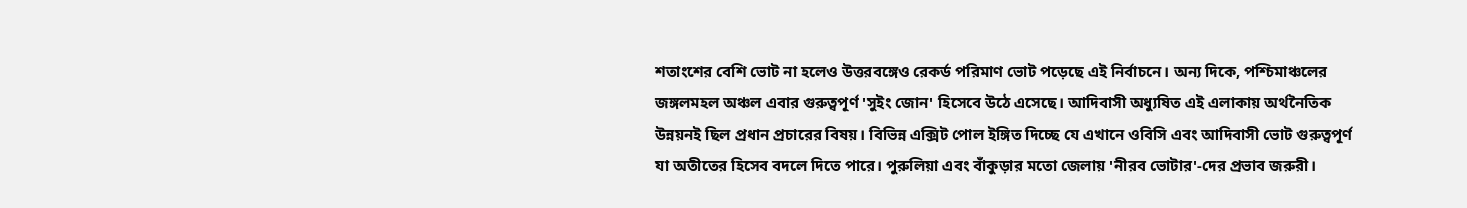শতাংশের বেশি ভোট না হলেও উত্তরবঙ্গেও রেকর্ড পরিমাণ ভোট পড়েছে এই নির্বাচনে। অন্য দিকে, পশ্চিমাঞ্চলের জঙ্গলমহল অঞ্চল এবার গুরুত্বপূর্ণ 'সুইং জোন' হিসেবে উঠে এসেছে। আদিবাসী অধ্যুষিত এই এলাকায় অর্থনৈতিক উন্নয়নই ছিল প্রধান প্রচারের বিষয়। বিভিন্ন এক্সিট পোল ইঙ্গিত দিচ্ছে যে এখানে ওবিসি এবং আদিবাসী ভোট গুরুত্বপূর্ণ যা অতীতের হিসেব বদলে দিতে পারে। পুরুলিয়া এবং বাঁকুড়ার মতো জেলায় 'নীরব ভোটার'-দের প্রভাব জরুরী।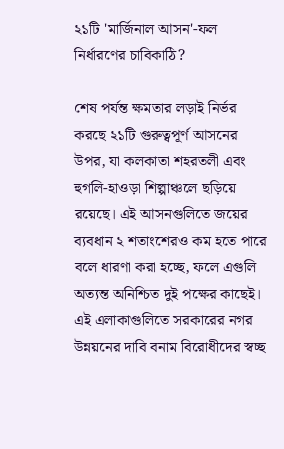২১টি 'মার্জিনাল আসন'-ফল নির্ধারণের চাবিকাঠি?

শেষ পর্যন্ত ক্ষমতার লড়াই নির্ভর করছে ২১টি গুরুত্বপূর্ণ আসনের উপর, যা কলকাতা শহরতলী এবং হুগলি-হাওড়া শিল্পাঞ্চলে ছড়িয়ে রয়েছে। এই আসনগুলিতে জয়ের ব্যবধান ২ শতাংশেরও কম হতে পারে বলে ধারণা করা হচ্ছে, ফলে এগুলি অত্যন্ত অনিশ্চিত দুই পক্ষের কাছেই। এই এলাকাগুলিতে সরকারের নগর উন্নয়নের দাবি বনাম বিরোধীদের স্বচ্ছ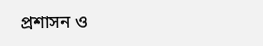প্রশাসন ও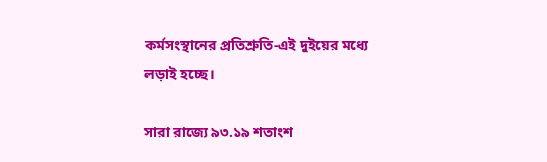কর্মসংস্থানের প্রতিশ্রুতি-এই দুইয়ের মধ্যে লড়াই হচ্ছে।

সারা রাজ্যে ৯৩.১৯ শতাংশ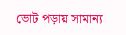ভোট পড়ায় সামান্য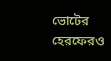ভোটের হেরফেরও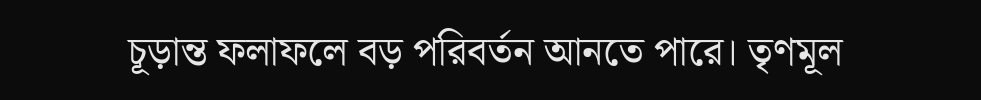চূড়ান্ত ফলাফলে বড় পরিবর্তন আনতে পারে। তৃণমূল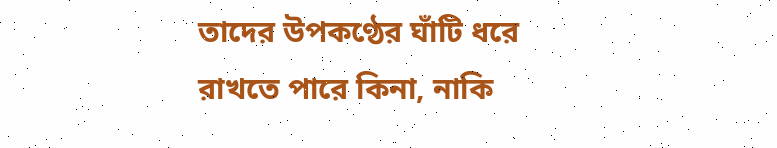তাদের উপকণ্ঠের ঘাঁটি ধরে রাখতে পারে কিনা, নাকি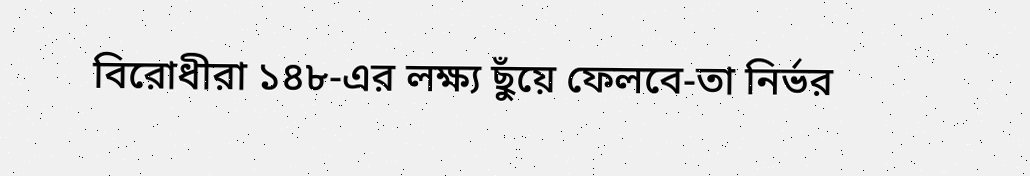বিরোধীরা ১৪৮-এর লক্ষ্য ছুঁয়ে ফেলবে-তা নির্ভর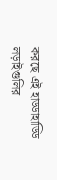করছে এই হাড্ডাহাড্ডি লড়াইগুলির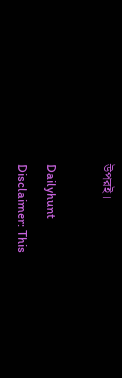উপরই।

Dailyhunt
Disclaimer: This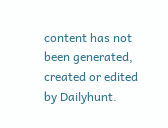content has not been generated, created or edited by Dailyhunt.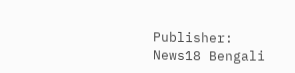Publisher: News18 Bengali